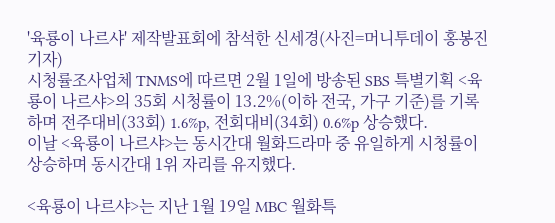'육룡이 나르샤' 제작발표회에 참석한 신세경(사진=머니투데이 홍봉진 기자)
시청률조사업체 TNMS에 따르면 2월 1일에 방송된 SBS 특별기획 <육룡이 나르샤>의 35회 시청률이 13.2%(이하 전국, 가구 기준)를 기록하며 전주대비(33회) 1.6%p, 전회대비(34회) 0.6%p 상승했다.
이날 <육룡이 나르샤>는 동시간대 월화드라마 중 유일하게 시청률이 상승하며 동시간대 1위 자리를 유지했다.

<육룡이 나르샤>는 지난 1월 19일 MBC 월화특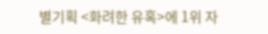별기획 <화려한 유혹>에 1위 자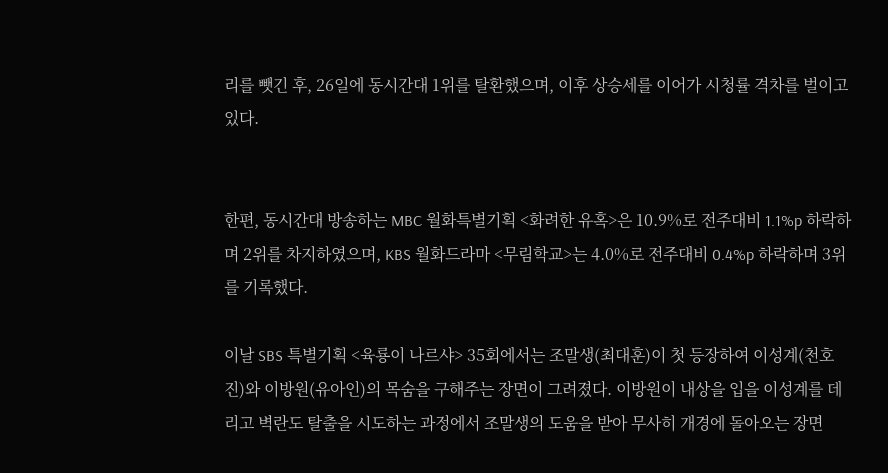리를 뺏긴 후, 26일에 동시간대 1위를 탈환했으며, 이후 상승세를 이어가 시청률 격차를 벌이고 있다.


한편, 동시간대 방송하는 MBC 월화특별기획 <화려한 유혹>은 10.9%로 전주대비 1.1%p 하락하며 2위를 차지하였으며, KBS 월화드라마 <무림학교>는 4.0%로 전주대비 0.4%p 하락하며 3위를 기록했다.

이날 SBS 특별기획 <육룡이 나르샤> 35회에서는 조말생(최대훈)이 첫 등장하여 이성계(천호진)와 이방원(유아인)의 목숨을 구해주는 장면이 그려졌다. 이방원이 내상을 입을 이성계를 데리고 벽란도 탈출을 시도하는 과정에서 조말생의 도움을 받아 무사히 개경에 돌아오는 장면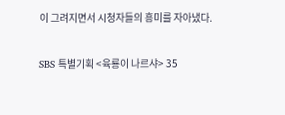이 그려지면서 시청자들의 흥미를 자아냈다.

SBS 특별기획 <육룡이 나르샤> 35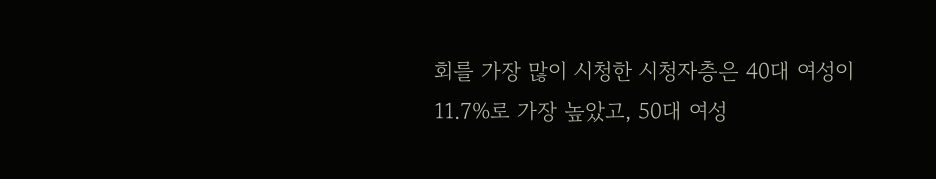회를 가장 많이 시청한 시청자층은 40대 여성이 11.7%로 가장 높았고, 50대 여성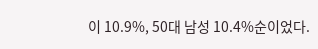이 10.9%, 50대 남성 10.4%순이었다.